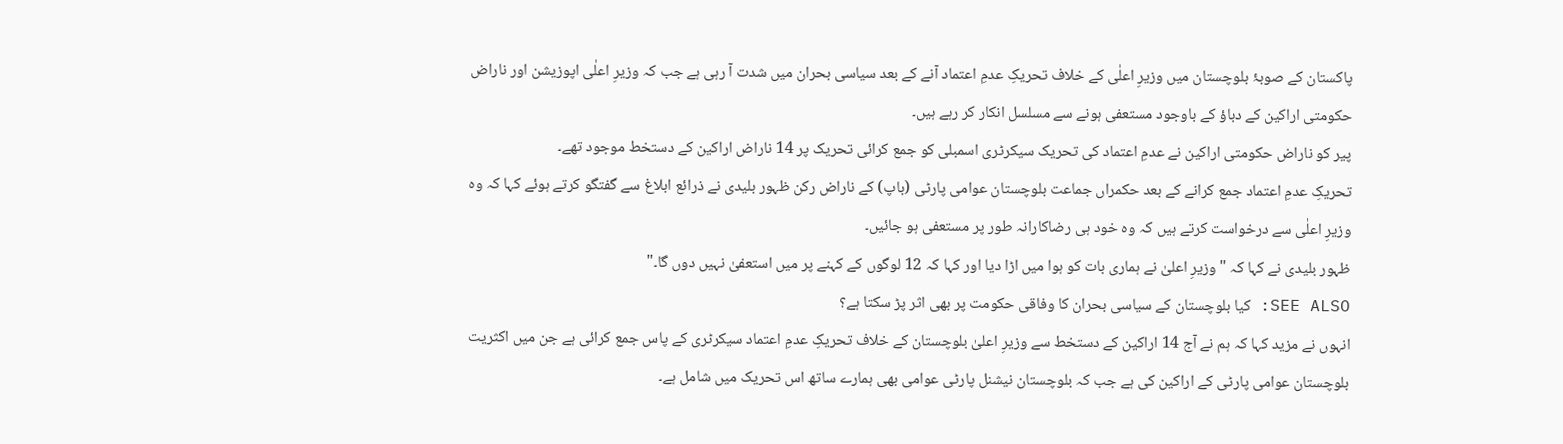پاکستان کے صوبۂ بلوچستان میں وزیرِ اعلٰی کے خلاف تحریکِ عدمِ اعتماد آنے کے بعد سیاسی بحران میں شدت آ رہی ہے جب کہ وزیرِ اعلٰی اپوزیشن اور ناراض حکومتی اراکین کے دباؤ کے باوجود مستعفی ہونے سے مسلسل انکار کر رہے ہیں۔
پیر کو ناراض حکومتی اراکین نے عدمِ اعتماد کی تحریک سیکرٹری اسمبلی کو جمع کرائی تحریک پر 14 ناراض اراکین کے دستخط موجود تھے۔
تحریکِ عدمِ اعتماد جمع کرانے کے بعد حکمراں جماعت بلوچستان عوامی پارٹی (باپ) کے ناراض رکن ظہور بلیدی نے ذرائع ابلاغ سے گفتگو کرتے ہوئے کہا کہ وہ وزیرِ اعلٰی سے درخواست کرتے ہیں کہ وہ خود ہی رضاکارانہ طور پر مستعفی ہو جائیں۔
ظہور بلیدی نے کہا کہ "وزیرِ اعلیٰ نے ہماری بات کو ہوا میں اڑا دیا اور کہا کہ 12 لوگوں کے کہنے پر میں استعفیٰ نہیں دوں گا۔"
SEE ALSO: کیا بلوچستان کے سیاسی بحران کا وفاقی حکومت پر بھی اثر پڑ سکتا ہے؟
انہوں نے مزید کہا کہ ہم نے آج 14 اراکین کے دستخط سے وزیرِ اعلیٰ بلوچستان کے خلاف تحریکِ عدمِ اعتماد سیکرٹری کے پاس جمع کرائی ہے جن میں اکثریت بلوچستان عوامی پارٹی کے اراکین کی ہے جب کہ بلوچستان نیشنل پارٹی عوامی بھی ہمارے ساتھ اس تحریک میں شامل ہے۔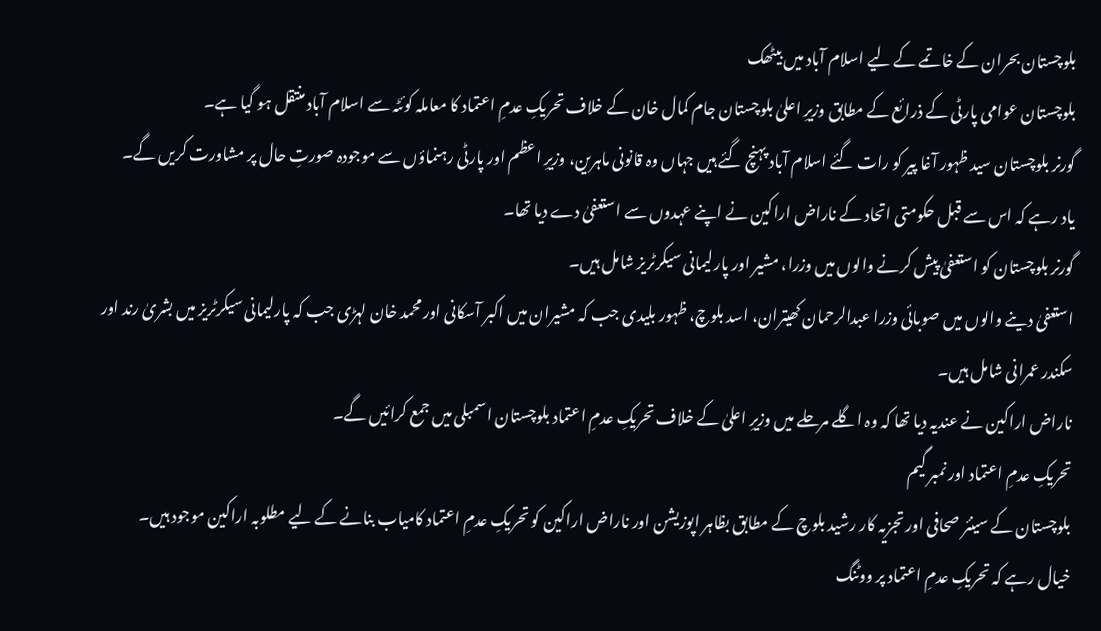بلوچستان بحران کے خاتمے کے لیے اسلام آباد میں بیٹھک
بلوچستان عوامی پارٹی کے ذرائع کے مطابق وزیرِ اعلیٰ بلوچستان جام کمال خان کے خلاف تحریکِ عدمِ اعتماد کا معاملہ کوئٹہ سے اسلام آباد منتقل ہو گیا ہے۔
گورنر بلوچستان سید ظہور آغا پیر کو رات گئے اسلام آباد پہنچ گئے ہیں جہاں وہ قانونی ماہرین، وزیرِ اعظم اور پارٹی رہنماؤں سے موجودہ صورتِ حال پر مشاورت کریں گے۔
یاد رہے کہ اس سے قبل حکومتی اتحاد کے ناراض اراکین نے اپنے عہدوں سے استعفیٰ دے دیا تھا۔
گورنر بلوچستان کو استعفیٰ پیش کرنے والوں میں وزرا، مشیر اور پارلیمانی سیکرٹریز شامل ہیں۔
استعفیٰ دینے والوں میں صوبائی وزرا عبدالرحمان کھیتران، اسد بلوچ، ظہور بلیدی جب کہ مشیران میں اکبر آسکانی اور محمد خان لہڑی جب کہ پارلیمانی سیکرٹریز میں بشریٰ رند اور سکندر عمرانی شامل ہیں۔
ناراض اراکین نے عندیہ دیا تھا کہ وہ اگلے مرحلے میں وزیرِ اعلیٰ کے خلاف تحریکِ عدمِ اعتماد بلوچستان اسمبلی میں جمع کرائیں گے۔
تحریکِ عدمِ اعتماد اور نمبر گیم
بلوچستان کے سینئر صحافی اور تجزیہ کار رشید بلوچ کے مطابق بظاہر اپوزیشن اور ناراض اراکین کو تحریکِ عدمِ اعتماد کامیاب بنانے کے لیے مطلوبہ اراکین موجود ہیں۔
خیال رہے کہ تحریکِ عدمِ اعتماد پر ووٹنگ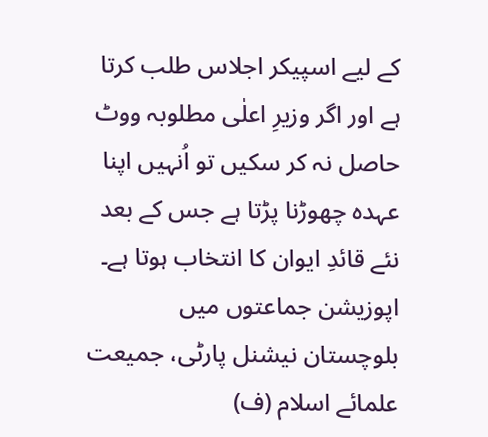کے لیے اسپیکر اجلاس طلب کرتا ہے اور اگر وزیرِ اعلٰی مطلوبہ ووٹ حاصل نہ کر سکیں تو اُنہیں اپنا عہدہ چھوڑنا پڑتا ہے جس کے بعد نئے قائدِ ایوان کا انتخاب ہوتا ہے۔
اپوزیشن جماعتوں میں بلوچستان نیشنل پارٹی، جمیعت علمائے اسلام (ف)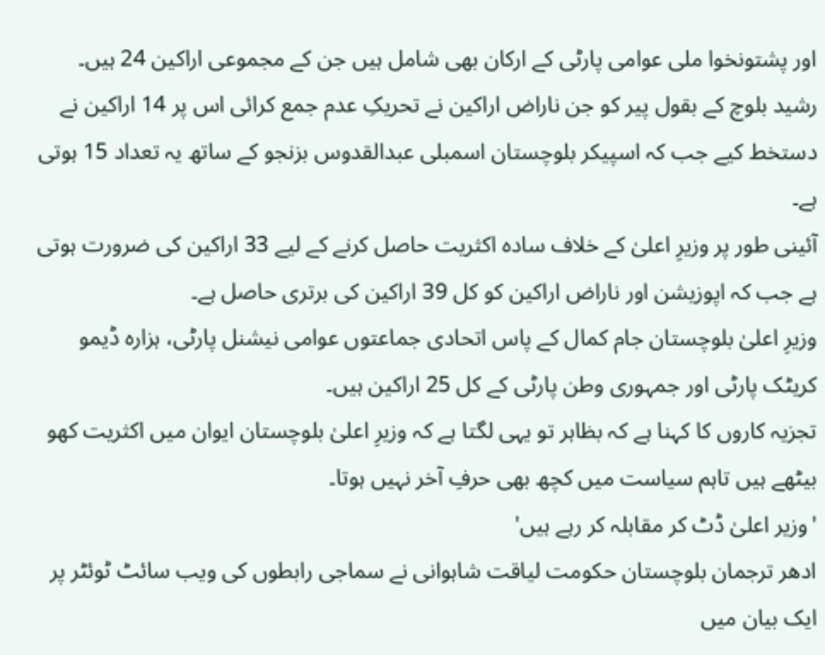اور پشتونخوا ملی عوامی پارٹی کے ارکان بھی شامل ہیں جن کے مجموعی اراکین 24 ہیں۔
رشید بلوچ کے بقول پیر کو جن ناراض اراکین نے تحریکِ عدم جمع کرائی اس پر 14 اراکین نے دستخط کیے جب کہ اسپیکر بلوچستان اسمبلی عبدالقدوس بزنجو کے ساتھ یہ تعداد 15 ہوتی ہے۔
آئینی طور پر وزیرِ اعلیٰ کے خلاف سادہ اکثریت حاصل کرنے کے لیے 33 اراکین کی ضرورت ہوتی ہے جب کہ اپوزیشن اور ناراض اراکین کو کل 39 اراکین کی برتری حاصل ہے۔
وزیرِ اعلیٰ بلوچستان جام کمال کے پاس اتحادی جماعتوں عوامی نیشنل پارٹی، ہزارہ ڈیمو کریٹک پارٹی اور جمہوری وطن پارٹی کے کل 25 اراکین ہیں۔
تجزیہ کاروں کا کہنا ہے کہ بظاہر تو یہی لگتا ہے کہ وزیرِ اعلیٰ بلوچستان ایوان میں اکثریت کھو بیٹھے ہیں تاہم سیاست میں کچھ بھی حرفِ آخر نہیں ہوتا۔
'وزیر اعلیٰ ڈٹ کر مقابلہ کر رہے ہیں'
ادھر ترجمان بلوچستان حکومت لیاقت شاہوانی نے سماجی رابطوں کی ویب سائٹ ٹوئٹر پر ایک بیان میں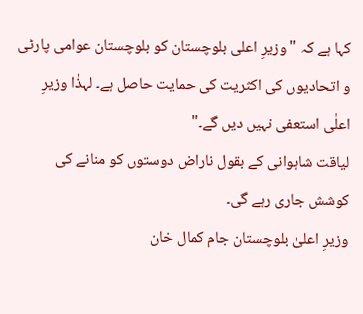کہا ہے کہ "وزیرِ اعلی بلوچستان کو بلوچستان عوامی پارٹی و اتحادیوں کی اکثریت کی حمایت حاصل ہے۔ لہذٰا وزیرِ اعلٰی استعفی نہیں دیں گے۔"
لیاقت شاہوانی کے بقول ناراض دوستوں کو منانے کی کوشش جاری رہے گی۔
وزیرِ اعلیٰ بلوچستان جام کمال خان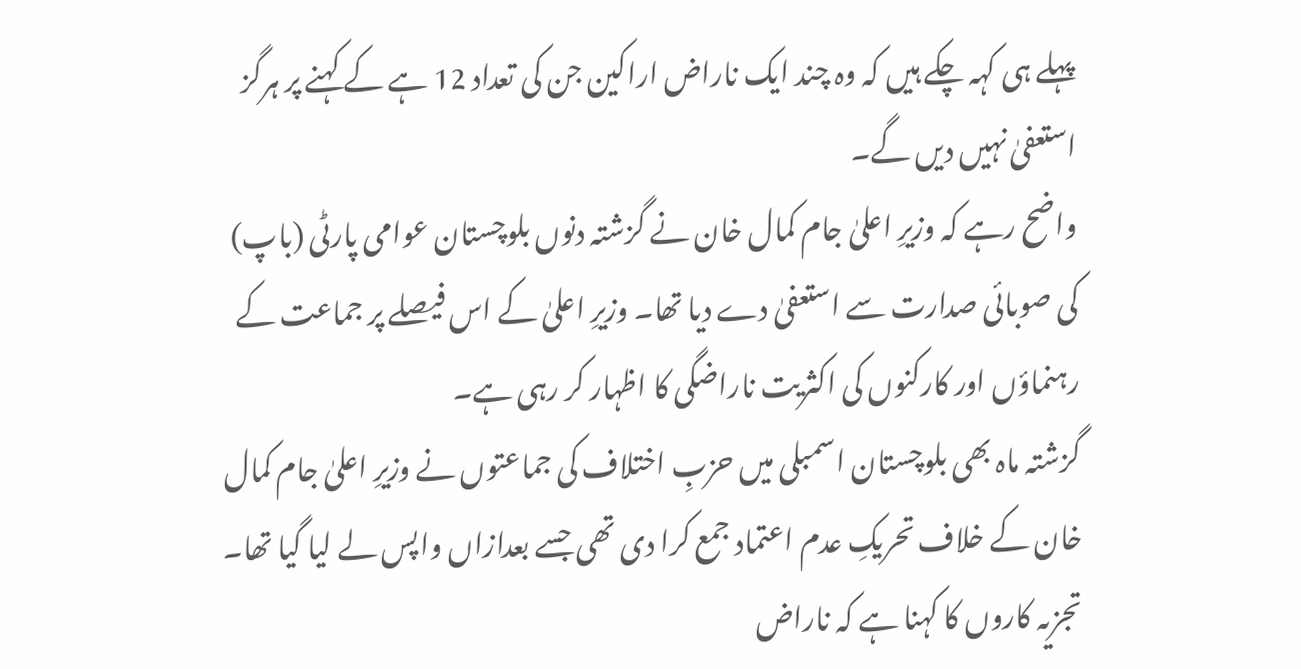پہلے ہی کہہ چکے ہیں کہ وہ چند ایک ناراض اراکین جن کی تعداد 12 ہے کے کہنے پر ہرگز استعفیٰ نہیں دیں گے۔
واضح رہے کہ وزیرِ اعلیٰ جام کمال خان نے گزشتہ دنوں بلوچستان عوامی پارٹی (باپ) کی صوبائی صدارت سے استعفیٰ دے دیا تھا۔ وزیرِ اعلیٰ کے اس فیصلے پر جماعت کے رہنماؤں اور کارکنوں کی اکثریت ناراضگی کا اظہار کر رہی ہے۔
گزشتہ ماہ بھی بلوچستان اسمبلی میں حزبِ اختلاف کی جماعتوں نے وزیرِ اعلیٰ جام کمال خان کے خلاف تحریکِ عدم اعتماد جمع کرا دی تھی جسے بعدازاں واپس لے لیا گیا تھا۔
تجزیہ کاروں کا کہنا ہے کہ ناراض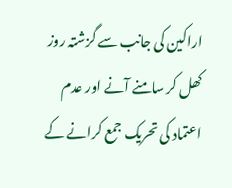اراکین کی جانب سے گزشتہ روز کھل کر سامنے آنے اور عدم اعتماد کی تحریک جمع کرانے کے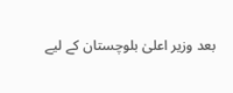بعد وزیر اعلیٰ بلوچستان کے لیے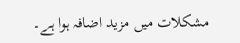مشکلات میں مزید اضافہ ہوا ہے۔